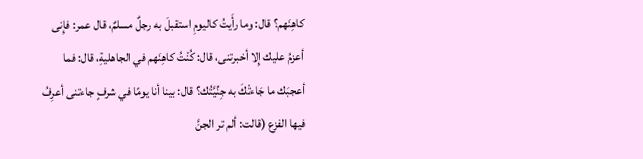كاهِنَهم؟ قال: وما رأَيتُ كاليومِ استقبلَ به رجلٌ مسلمٌ، قال عمر: فإِنى أعزمُ عليك إِلا أخبرتنى، قال: كُنْتُ كاهِنَهم في الجاهليةِ، قال: فما أعجبَك ما جَاءتْكَ به جِنِّيَّتُك؟ قال: بينا أنا يومًا في شرفٍ جاءتنى أعرِفُ فيها الفزع (قالت: ألم تر الجنَّ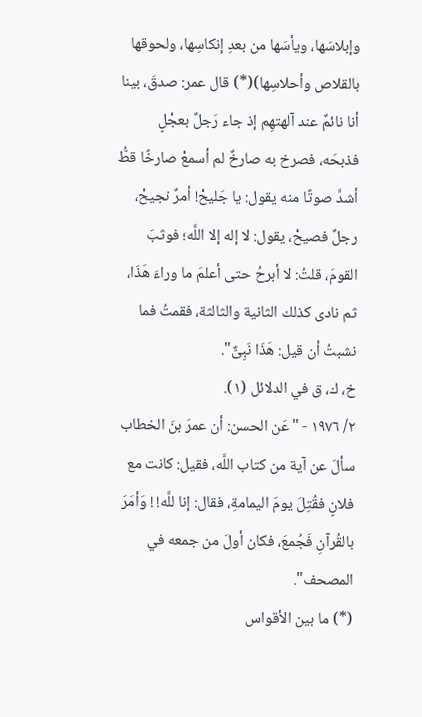وإبلاسَها، ويأسَها من بعدِ إنكاسِها، ولحوقها بالقلاص وأحلاسِها)(*) قال عمر: صدقَ، بينا أنا نائمٌ عند آلهتهِم إذ جاء رَجلٌ بعجْلٍ فذبحَه، فصرخ به صارخٌ لم أسمعْ صارخًا قطُّ أشدَّ صوتًا منه يقول: يا جَليحْ! أمرٌ نجيحْ، رجلٌ فصيحْ، يقول: لا إله إلا اللَّه؛ فوثبَ القومَ، قلتُ: لا أبرحُ حتى أعلمَ ما وراءَ هَذَا، ثم نادى كذلك الثانية والثالثة، فقمتُ فما نشبتُ أن قيل: هَذَا نَبِىٌّ".
خ، ك، ق في الدلائل (١).
٢/ ١٩٧٦ - "عَن الحسن: أن عمرَ بنَ الخطاب سألَ عن آية من كتاب اللَّه، فقيل: كانت مع فلانٍ فقُتِلَ يومَ اليمامةِ، فقال: إنا للَّه! ! وَأمَرَ بالقُرآنِ فَجُمعَ، فكان أولَ من جمعه في المصحف".
(*) ما بين الأقواس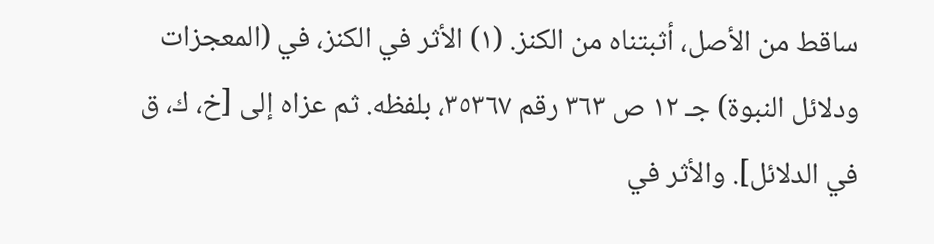ساقط من الأصل، أثبتناه من الكنز. (١) الأثر في الكنز، في (المعجزات ودلائل النبوة) جـ ١٢ ص ٣٦٣ رقم ٣٥٣٦٧، بلفظه. ثم عزاه إلى [خ، ك، ق في الدلائل]. والأثر في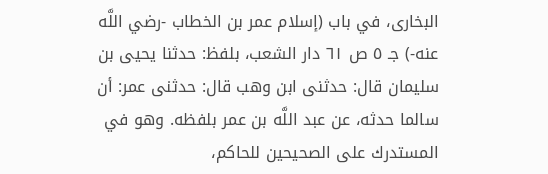البخارى، في باب (إسلام عمر بن الخطاب -رضي اللَّه عنه-) جـ ٥ ص ٦١ دار الشعب، بلفظ: حدثنا يحيى بن سليمان قال: حدثنى ابن وهب قال: حدثنى عمر: أن سالما حدثه، عن عبد اللَّه بن عمر بلفظه. وهو في المستدرك على الصحيحين للحاكم،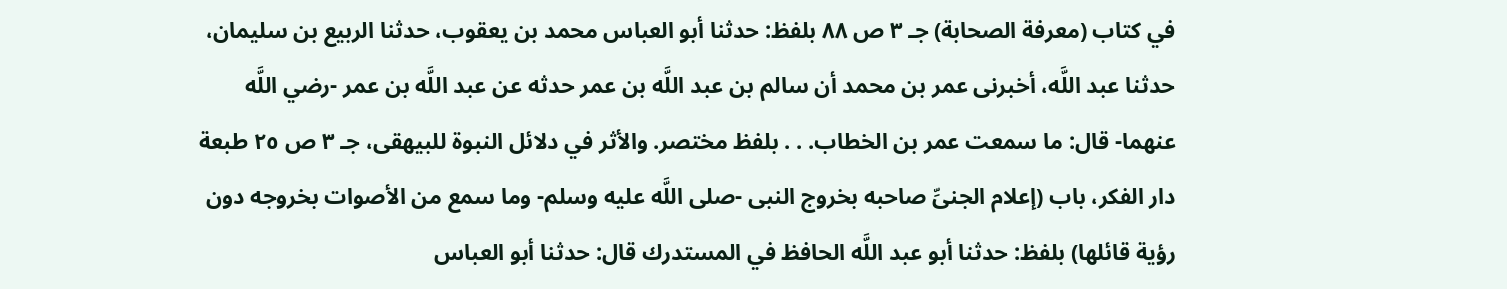في كتاب (معرفة الصحابة) جـ ٣ ص ٨٨ بلفظ: حدثنا أبو العباس محمد بن يعقوب، حدثنا الربيع بن سليمان، حدثنا عبد اللَّه، أخبرنى عمر بن محمد أن سالم بن عبد اللَّه بن عمر حدثه عن عبد اللَّه بن عمر -رضي اللَّه عنهما- قال: ما سمعت عمر بن الخطاب. . . بلفظ مختصر. والأثر في دلائل النبوة للبيهقى، جـ ٣ ص ٢٥ طبعة دار الفكر، باب (إعلام الجنىِّ صاحبه بخروج النبى -صلى اللَّه عليه وسلم- وما سمع من الأصوات بخروجه دون رؤية قائلها) بلفظ: حدثنا أبو عبد اللَّه الحافظ في المستدرك قال: حدثنا أبو العباس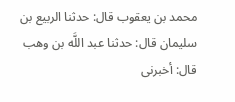محمد بن يعقوب قال: حدثنا الربيع بن سليمان قال: حدثنا عبد اللَّه بن وهب قال: أخبرنى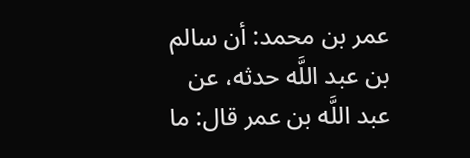عمر بن محمد: أن سالم بن عبد اللَّه حدثه، عن عبد اللَّه بن عمر قال: ما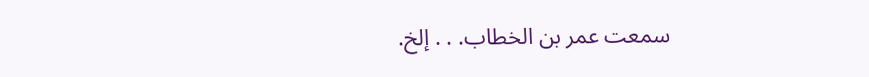سمعت عمر بن الخطاب. . . إلخ.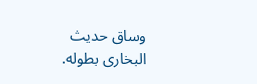وساق حديث البخارى بطوله.